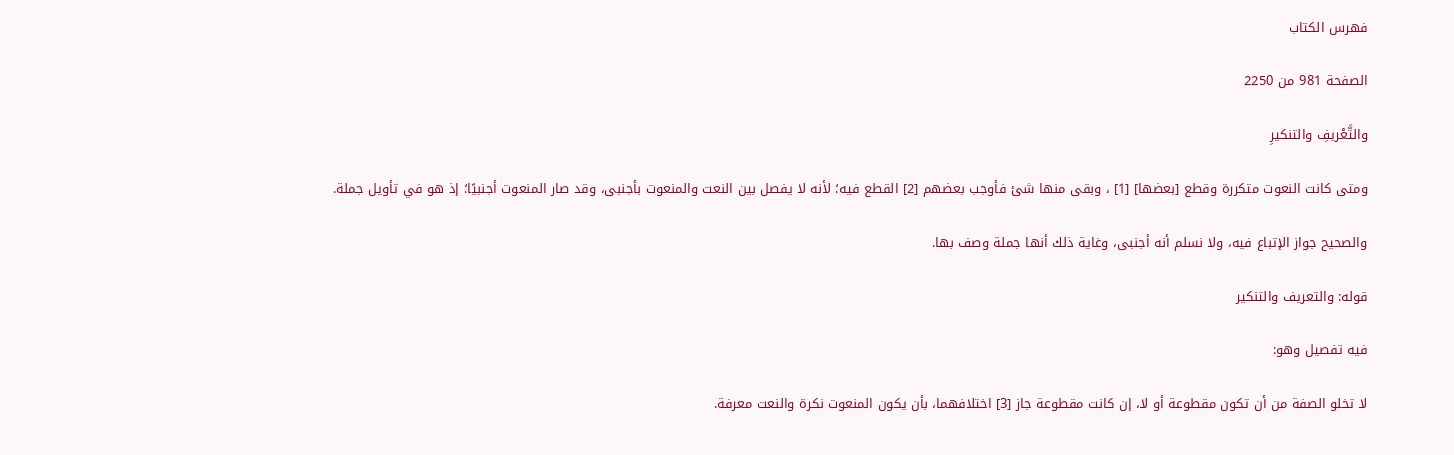فهرس الكتاب

الصفحة 981 من 2250

والتَّعْريفِ والتنكيرِ

ومتى كانت النعوت متكررة وقطع [بعضها] [1] ، وبقى منها شئ فأوجب بعضهم [2] القطع فيه؛ لأنه لا يفصل بين النعت والمنعوت بأجنبى، وقد صار المنعوت أجنبيًا؛ إذ هو في تأويل جملة.

والصحيح جواز الإتباع فيه، ولا نسلم أنه أجنبى، وغاية ذلك أنها جملة وصف بها.

قوله: والتعريف والتنكير

فيه تفصيل وهو:

لا تخلو الصفة من أن تكون مقطوعة أو لا، إن كانت مقطوعة جاز [3] اختلافهما، بأن يكون المنعوت نكرة والنعت معرفة.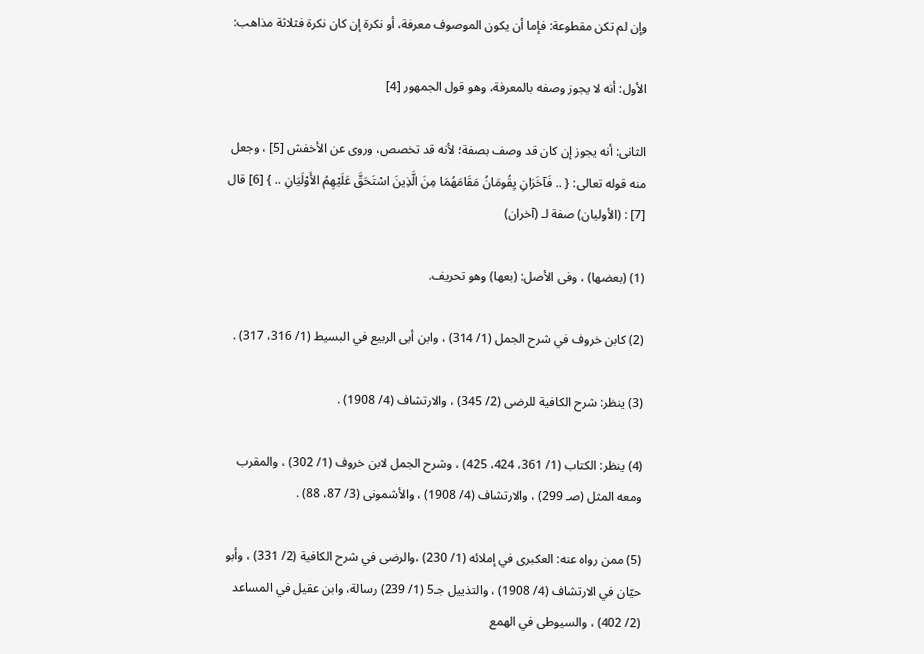وإن لم تكن مقطوعة: فإما أن يكون الموصوف معرفة، أو نكرة إن كان نكرة فثلاثة مذاهب:

الأول: أنه لا يجوز وصفه بالمعرفة، وهو قول الجمهور [4]

الثانى: أنه يجوز إن كان قد وصف بصفة؛ لأنه قد تخصص، وروى عن الأخفش [5] ، وجعل منه قوله تعالى: { .. فَآخَرَانِ يِقُومَانُ مَقَامَهُمَا مِنَ الَّذِينَ اسْتَحَقَّ عَلَيْهِمُ الأَوْلَيَانِ .. } [6] قال [7] : (الأوليان) صفة لـ (آخران)

(1) (بعضها) ، وفى الأصل: (بعها) وهو تحريف.

(2) كابن خروف في شرح الجمل (1/ 314) ، وابن أبى الربيع في البسيط (1/ 316، 317) .

(3) ينظر: شرح الكافية للرضى (2/ 345) ، والارتشاف (4/ 1908) .

(4) ينظر: الكتاب (1/ 361، 424، 425) ، وشرح الجمل لابن خروف (1/ 302) ، والمقرب ومعه المثل (صـ 299) ، والارتشاف (4/ 1908) ، والأشمونى (3/ 87، 88) .

(5) ممن رواه عنه: العكبرى في إملائه (1/ 230) ،والرضى في شرح الكافية (2/ 331) ، وأبو حيّان في الارتشاف (4/ 1908) ، والتذييل جـ5 (1/ 239) رسالة، وابن عقيل في المساعد (2/ 402) ، والسيوطى في الهمع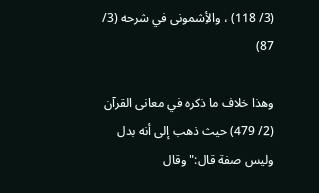(3/ 118) ، والأِشمونى في شرحه (3/ 87)

وهذا خلاف ما ذكره في معانى القرآن (2/ 479) حيث ذهب إلى أنه بدل وليس صفة قال:"وقال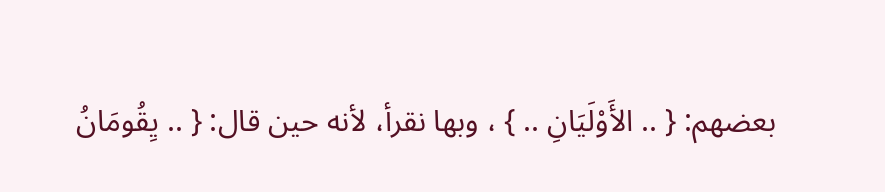بعضهم: { .. الأَوْلَيَانِ .. } ، وبها نقرأ، لأنه حين قال: { .. يِقُومَانُ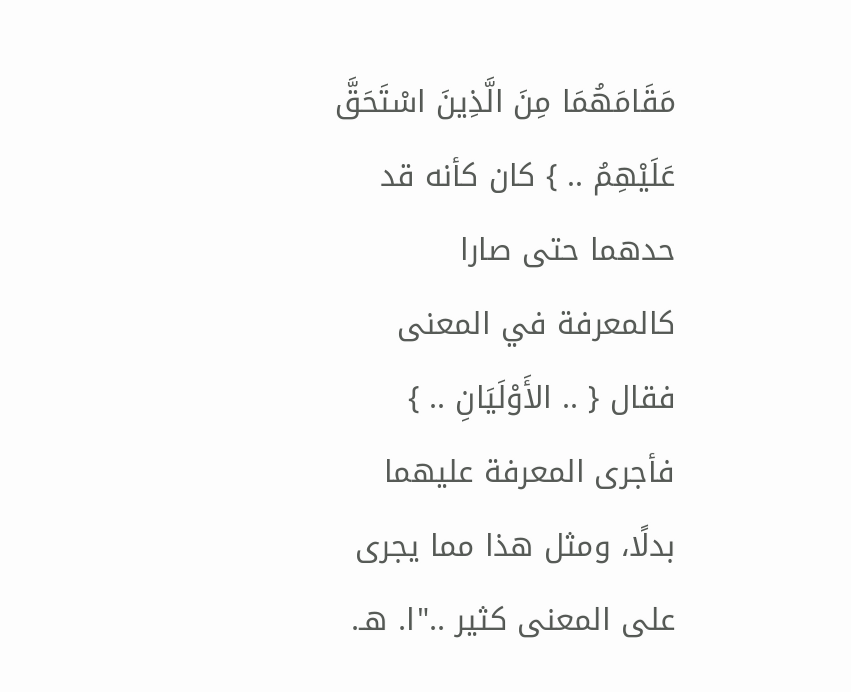مَقَامَهُمَا مِنَ الَّذِينَ اسْتَحَقَّ عَلَيْهِمُ .. } كان كأنه قد حدهما حتى صارا كالمعرفة في المعنى فقال { .. الأَوْلَيَانِ .. } فأجرى المعرفة عليهما بدلًا، ومثل هذا مما يجرى على المعنى كثير .."ا. هـ.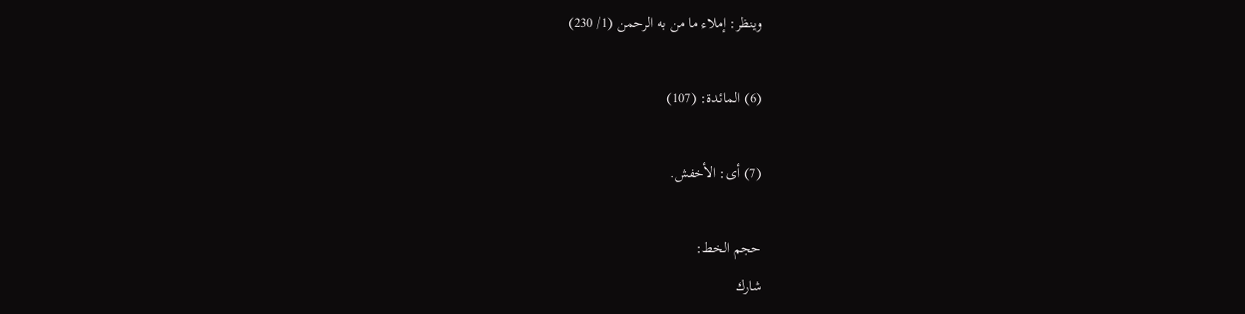وينظر: إملاء ما من به الرحمن (1/ 230)

(6) المائدة: (107)

(7) أى: الأخفش.

حجم الخط:
شارك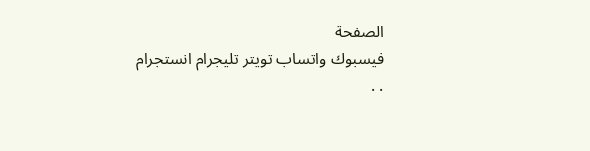الصفحة
فيسبوك واتساب تويتر تليجرام انستجرام
. .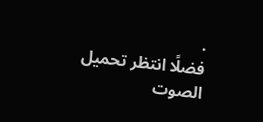.
فضلًا انتظر تحميل الصوت